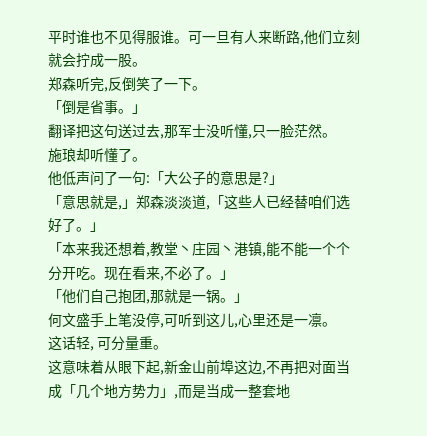平时谁也不见得服谁。可一旦有人来断路,他们立刻就会拧成一股。
郑森听完,反倒笑了一下。
「倒是省事。」
翻译把这句送过去,那军士没听懂,只一脸茫然。
施琅却听懂了。
他低声问了一句:「大公子的意思是?」
「意思就是,」郑森淡淡道,「这些人已经替咱们选好了。」
「本来我还想着,教堂丶庄园丶港镇,能不能一个个分开吃。现在看来,不必了。」
「他们自己抱团,那就是一锅。」
何文盛手上笔没停,可听到这儿,心里还是一凛。
这话轻, 可分量重。
这意味着从眼下起,新金山前埠这边,不再把对面当成「几个地方势力」,而是当成一整套地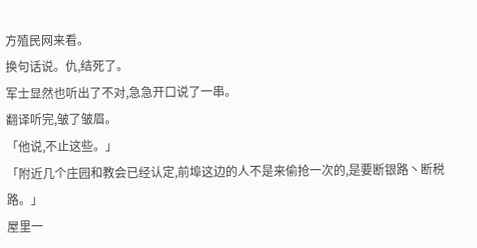方殖民网来看。
换句话说。仇,结死了。
军士显然也听出了不对,急急开口说了一串。
翻译听完,皱了皱眉。
「他说,不止这些。」
「附近几个庄园和教会已经认定,前埠这边的人不是来偷抢一次的,是要断银路丶断税路。」
屋里一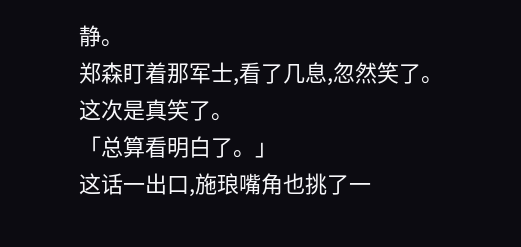静。
郑森盯着那军士,看了几息,忽然笑了。
这次是真笑了。
「总算看明白了。」
这话一出口,施琅嘴角也挑了一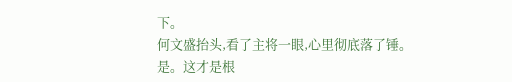下。
何文盛抬头,看了主将一眼,心里彻底落了锤。
是。这才是根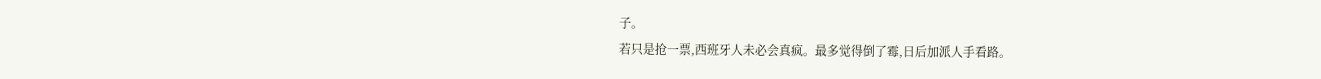子。
若只是抢一票,西班牙人未必会真疯。最多觉得倒了霉,日后加派人手看路。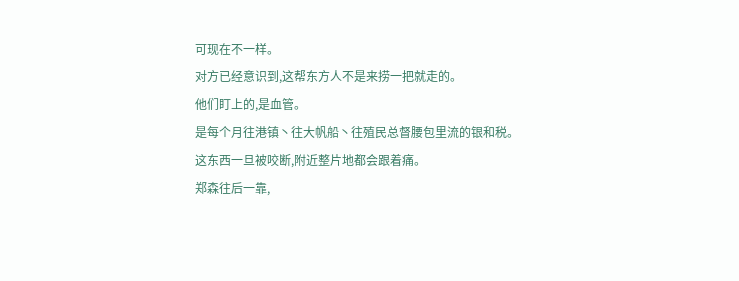可现在不一样。
对方已经意识到,这帮东方人不是来捞一把就走的。
他们盯上的,是血管。
是每个月往港镇丶往大帆船丶往殖民总督腰包里流的银和税。
这东西一旦被咬断,附近整片地都会跟着痛。
郑森往后一靠,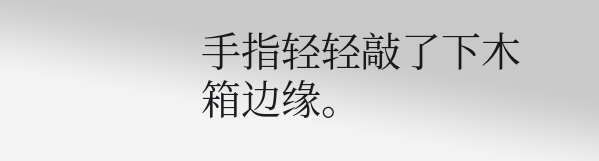手指轻轻敲了下木箱边缘。